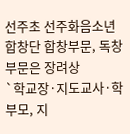선주초 선주화음소년합창단 합창부문, 독창부문은 장려상
`학교장·지도교사·학부모, 지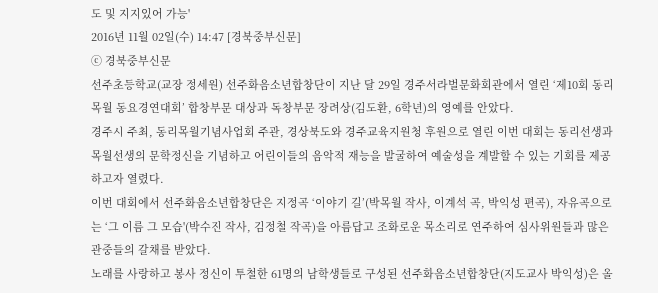도 및 지지있어 가능'
2016년 11월 02일(수) 14:47 [경북중부신문]
ⓒ 경북중부신문
선주초등학교(교장 정세원) 선주화음소년합창단이 지난 달 29일 경주서라벌문화회관에서 열린 ‘제10회 동리목월 동요경연대회’ 합창부문 대상과 독창부문 장려상(김도환, 6학년)의 영예를 안았다.
경주시 주최, 동리목월기념사업회 주관, 경상북도와 경주교육지원청 후원으로 열린 이번 대회는 동리선생과 목월선생의 문학정신을 기념하고 어린이들의 음악적 재능을 발굴하여 예술성을 계발할 수 있는 기회를 제공하고자 열렸다.
이번 대회에서 선주화음소년합창단은 지정곡 ‘이야기 길’(박목월 작사, 이계석 곡, 박익성 편곡), 자유곡으로는 ‘그 이름 그 모습'(박수진 작사, 김정철 작곡)을 아름답고 조화로운 목소리로 연주하여 심사위원들과 많은 관중들의 갈채를 받았다.
노래를 사랑하고 봉사 정신이 투철한 61명의 남학생들로 구성된 선주화음소년합창단(지도교사 박익성)은 올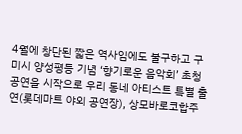4월에 창단된 짧은 역사임에도 불구하고 구미시 양성평등 기념 ‘향기로운 음악회’ 초청 공연을 시작으로 우리 동네 아티스트 특별 출연(롯데마트 야외 공연장), 상모바로코합주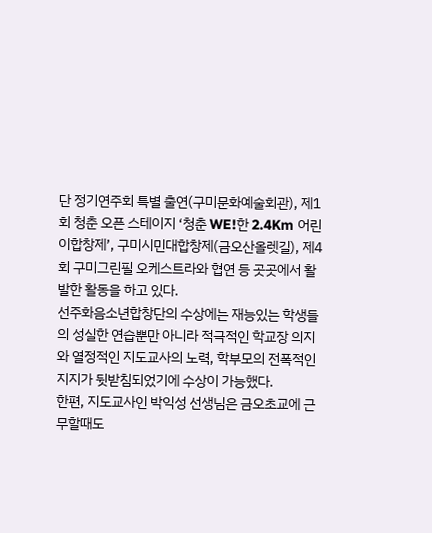단 정기연주회 특별 출연(구미문화예술회관), 제1회 청춘 오픈 스테이지 ‘청춘 WE!한 2.4Km 어린이합창제’, 구미시민대합창제(금오산올렛길), 제4회 구미그린필 오케스트라와 협연 등 곳곳에서 활발한 활동을 하고 있다.
선주화음소년합창단의 수상에는 재능있는 학생들의 성실한 연습뿐만 아니라 적극적인 학교장 의지와 열정적인 지도교사의 노력, 학부모의 전폭적인 지지가 뒷받침되었기에 수상이 가능했다.
한편, 지도교사인 박익성 선생님은 금오초교에 근무할때도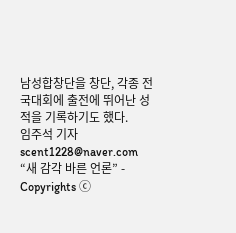남성합창단을 창단, 각종 전국대회에 출전에 뛰어난 성적을 기록하기도 했다.
임주석 기자 scent1228@naver.com “새 감각 바른 언론” - Copyrights ⓒ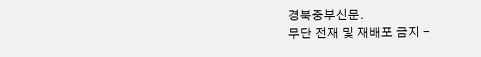경북중부신문.
무단 전재 및 재배포 금지 -